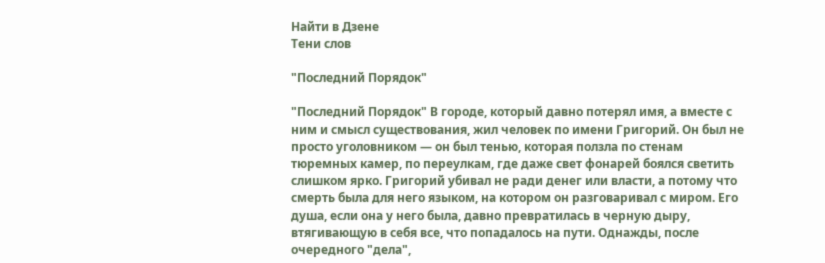Найти в Дзене
Тени слов

"Последний Порядок"

"Последний Порядок" В городе, который давно потерял имя, а вместе с ним и смысл существования, жил человек по имени Григорий. Он был не просто уголовником — он был тенью, которая ползла по стенам тюремных камер, по переулкам, где даже свет фонарей боялся светить слишком ярко. Григорий убивал не ради денег или власти, а потому что смерть была для него языком, на котором он разговаривал с миром. Его душа, если она у него была, давно превратилась в черную дыру, втягивающую в себя все, что попадалось на пути. Однажды, после очередного "дела",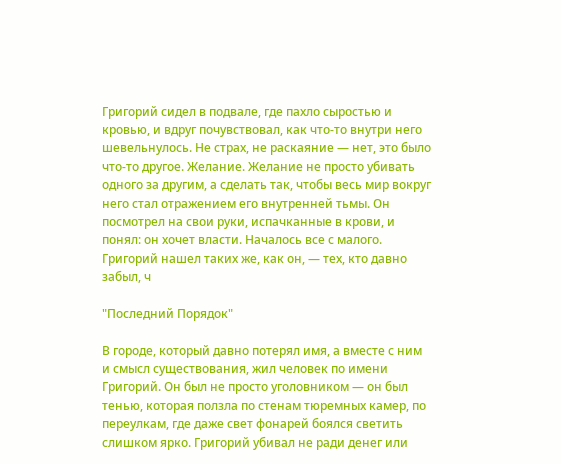Григорий сидел в подвале, где пахло сыростью и кровью, и вдруг почувствовал, как что-то внутри него шевельнулось. Не страх, не раскаяние — нет, это было что-то другое. Желание. Желание не просто убивать одного за другим, а сделать так, чтобы весь мир вокруг него стал отражением его внутренней тьмы. Он посмотрел на свои руки, испачканные в крови, и понял: он хочет власти. Началось все с малого. Григорий нашел таких же, как он, — тех, кто давно забыл, ч

"Последний Порядок"

В городе, который давно потерял имя, а вместе с ним и смысл существования, жил человек по имени Григорий. Он был не просто уголовником — он был тенью, которая ползла по стенам тюремных камер, по переулкам, где даже свет фонарей боялся светить слишком ярко. Григорий убивал не ради денег или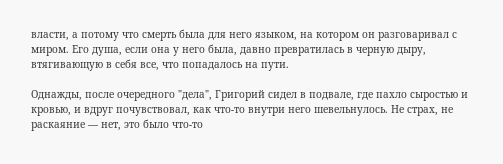власти, а потому что смерть была для него языком, на котором он разговаривал с миром. Его душа, если она у него была, давно превратилась в черную дыру, втягивающую в себя все, что попадалось на пути.

Однажды, после очередного "дела", Григорий сидел в подвале, где пахло сыростью и кровью, и вдруг почувствовал, как что-то внутри него шевельнулось. Не страх, не раскаяние — нет, это было что-то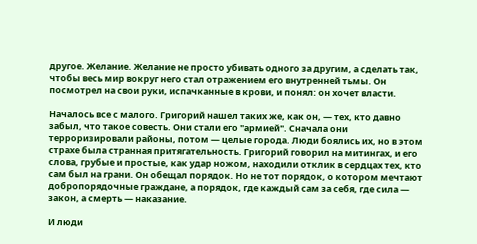другое. Желание. Желание не просто убивать одного за другим, а сделать так, чтобы весь мир вокруг него стал отражением его внутренней тьмы. Он посмотрел на свои руки, испачканные в крови, и понял: он хочет власти.

Началось все с малого. Григорий нашел таких же, как он, — тех, кто давно забыл, что такое совесть. Они стали его "армией". Сначала они терроризировали районы, потом — целые города. Люди боялись их, но в этом страхе была странная притягательность. Григорий говорил на митингах, и его слова, грубые и простые, как удар ножом, находили отклик в сердцах тех, кто сам был на грани. Он обещал порядок. Но не тот порядок, о котором мечтают добропорядочные граждане, а порядок, где каждый сам за себя, где сила — закон, а смерть — наказание.

И люди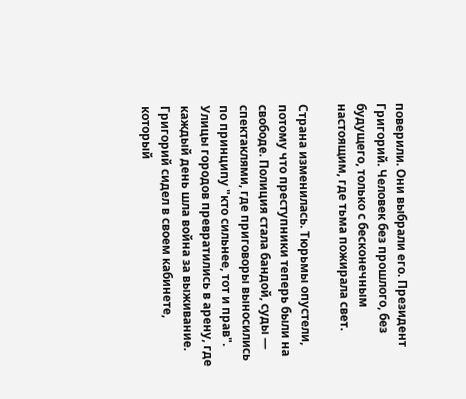поверили. Они выбрали его. Президент Григорий. Человек без прошлого, без будущего, только с бесконечным настоящим, где тьма пожирала свет.

Страна изменилась. Тюрьмы опустели, потому что преступники теперь были на свободе. Полиция стала бандой, суды — спектаклями, где приговоры выносились по принципу "кто сильнее, тот и прав". Улицы городов превратились в арену, где каждый день шла война за выживание. Григорий сидел в своем кабинете, который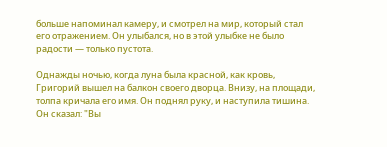больше напоминал камеру, и смотрел на мир, который стал его отражением. Он улыбался, но в этой улыбке не было радости — только пустота.

Однажды ночью, когда луна была красной, как кровь, Григорий вышел на балкон своего дворца. Внизу, на площади, толпа кричала его имя. Он поднял руку, и наступила тишина. Он сказал: "Вы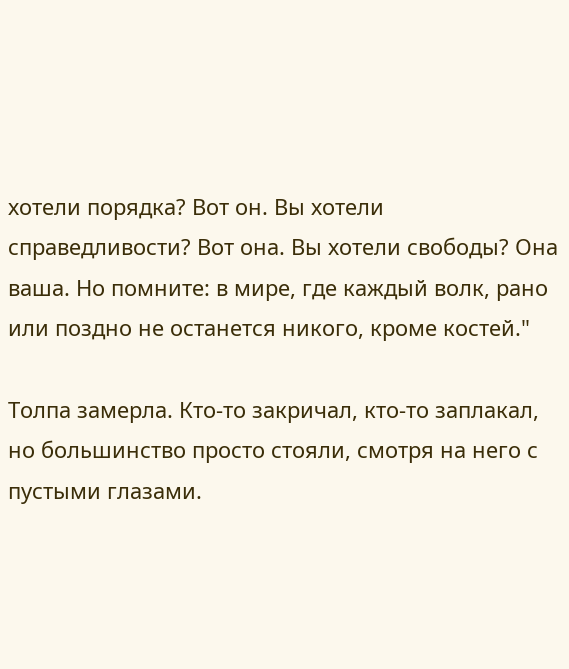хотели порядка? Вот он. Вы хотели справедливости? Вот она. Вы хотели свободы? Она ваша. Но помните: в мире, где каждый волк, рано или поздно не останется никого, кроме костей."

Толпа замерла. Кто-то закричал, кто-то заплакал, но большинство просто стояли, смотря на него с пустыми глазами.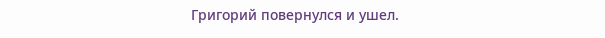Григорий повернулся и ушел.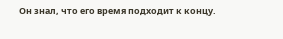Он знал, что его время подходит к концу.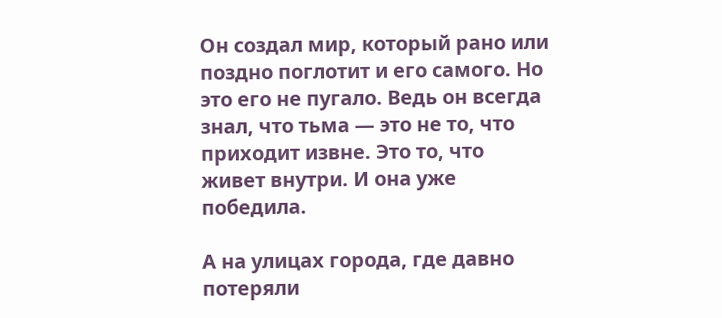Он создал мир, который рано или поздно поглотит и его самого. Но это его не пугало. Ведь он всегда знал, что тьма — это не то, что приходит извне. Это то, что живет внутри. И она уже победила.

А на улицах города, где давно потеряли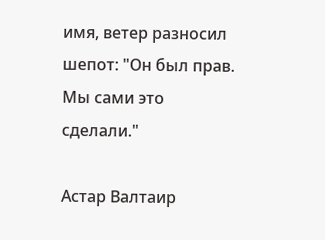имя, ветер разносил шепот: "Он был прав. Мы сами это сделали."

Астар Валтаир